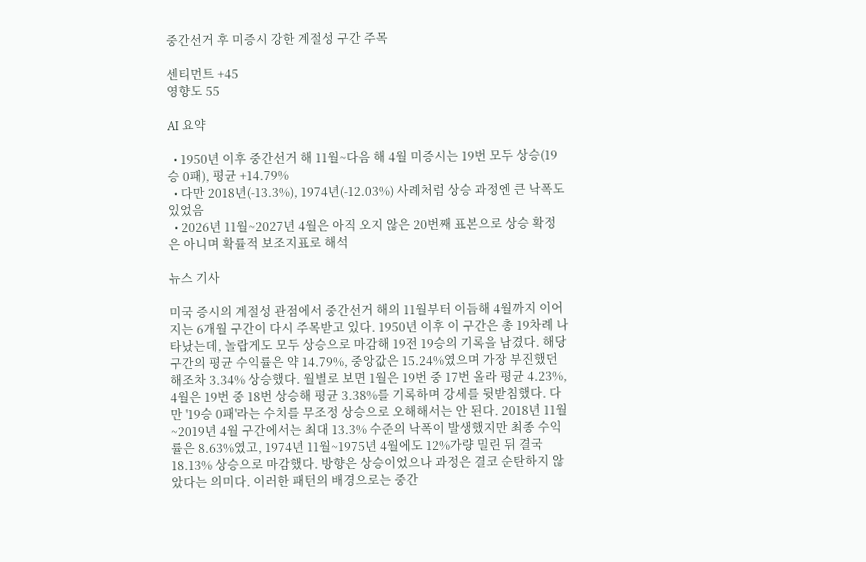중간선거 후 미증시 강한 계절성 구간 주목

센티먼트 +45
영향도 55

AI 요약

  • 1950년 이후 중간선거 해 11월~다음 해 4월 미증시는 19번 모두 상승(19승 0패), 평균 +14.79%
  • 다만 2018년(-13.3%), 1974년(-12.03%) 사례처럼 상승 과정엔 큰 낙폭도 있었음
  • 2026년 11월~2027년 4월은 아직 오지 않은 20번째 표본으로 상승 확정은 아니며 확률적 보조지표로 해석

뉴스 기사

미국 증시의 계절성 관점에서 중간선거 해의 11월부터 이듬해 4월까지 이어지는 6개월 구간이 다시 주목받고 있다. 1950년 이후 이 구간은 총 19차례 나타났는데, 놀랍게도 모두 상승으로 마감해 19전 19승의 기록을 남겼다. 해당 구간의 평균 수익률은 약 14.79%, 중앙값은 15.24%였으며 가장 부진했던 해조차 3.34% 상승했다. 월별로 보면 1월은 19번 중 17번 올라 평균 4.23%, 4월은 19번 중 18번 상승해 평균 3.38%를 기록하며 강세를 뒷받침했다. 다만 '19승 0패'라는 수치를 무조정 상승으로 오해해서는 안 된다. 2018년 11월~2019년 4월 구간에서는 최대 13.3% 수준의 낙폭이 발생했지만 최종 수익률은 8.63%였고, 1974년 11월~1975년 4월에도 12%가량 밀린 뒤 결국 18.13% 상승으로 마감했다. 방향은 상승이었으나 과정은 결코 순탄하지 않았다는 의미다. 이러한 패턴의 배경으로는 중간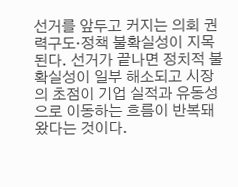선거를 앞두고 커지는 의회 권력구도·정책 불확실성이 지목된다. 선거가 끝나면 정치적 불확실성이 일부 해소되고 시장의 초점이 기업 실적과 유동성으로 이동하는 흐름이 반복돼 왔다는 것이다.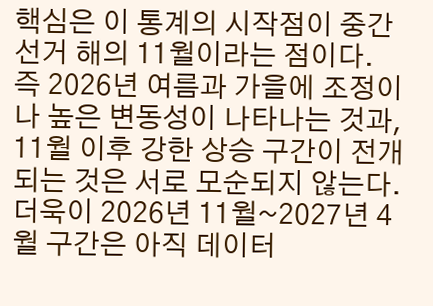핵심은 이 통계의 시작점이 중간선거 해의 11월이라는 점이다. 즉 2026년 여름과 가을에 조정이나 높은 변동성이 나타나는 것과, 11월 이후 강한 상승 구간이 전개되는 것은 서로 모순되지 않는다. 더욱이 2026년 11월~2027년 4월 구간은 아직 데이터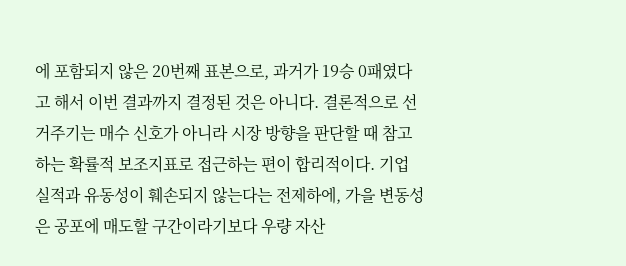에 포함되지 않은 20번째 표본으로, 과거가 19승 0패였다고 해서 이번 결과까지 결정된 것은 아니다. 결론적으로 선거주기는 매수 신호가 아니라 시장 방향을 판단할 때 참고하는 확률적 보조지표로 접근하는 편이 합리적이다. 기업 실적과 유동성이 훼손되지 않는다는 전제하에, 가을 변동성은 공포에 매도할 구간이라기보다 우량 자산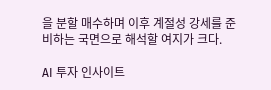을 분할 매수하며 이후 계절성 강세를 준비하는 국면으로 해석할 여지가 크다.

AI 투자 인사이트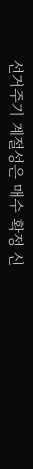선거주기 계절성은 매수 확정 신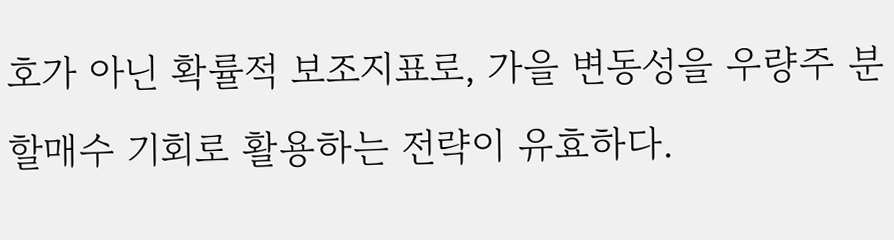호가 아닌 확률적 보조지표로, 가을 변동성을 우량주 분할매수 기회로 활용하는 전략이 유효하다.